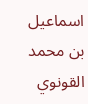اسماعيل بن محمد القونوي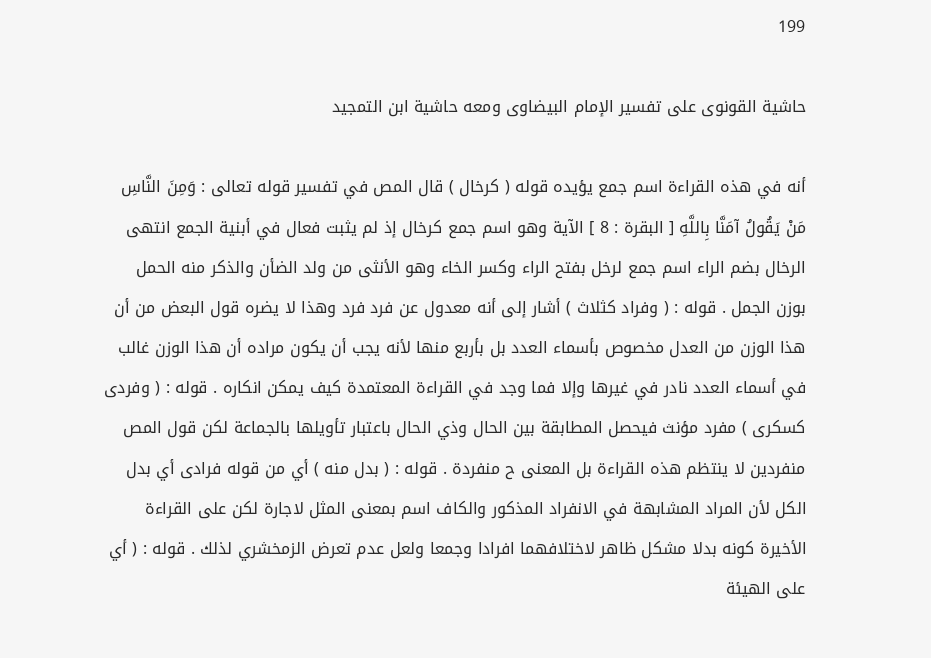199

حاشية القونوى على تفسير الإمام البيضاوى ومعه حاشية ابن التمجيد

أنه في هذه القراءة اسم جمع يؤيده قوله ( كرخال ) قال المص في تفسير قوله تعالى : وَمِنَ النَّاسِ مَنْ يَقُولُ آمَنَّا بِاللَّهِ [ البقرة : 8 ] الآية وهو اسم جمع كرخال إذ لم يثبت فعال في أبنية الجمع انتهى الرخال بضم الراء اسم جمع لرخل بفتح الراء وكسر الخاء وهو الأنثى من ولد الضأن والذكر منه الحمل بوزن الجمل . قوله : ( وفراد كثلاث ) أشار إلى أنه معدول عن فرد فرد وهذا لا يضره قول البعض من أن هذا الوزن من العدل مخصوص بأسماء العدد بل بأربع منها لأنه يجب أن يكون مراده أن هذا الوزن غالب في أسماء العدد نادر في غيرها وإلا فما وجد في القراءة المعتمدة كيف يمكن انكاره . قوله : ( وفردى كسكرى ) مفرد مؤنث فيحصل المطابقة بين الحال وذي الحال باعتبار تأويلها بالجماعة لكن قول المص منفردين لا ينتظم هذه القراءة بل المعنى ح منفردة . قوله : ( بدل منه ) أي من قوله فرادى أي بدل الكل لأن المراد المشابهة في الانفراد المذكور والكاف اسم بمعنى المثل لاجارة لكن على القراءة الأخيرة كونه بدلا مشكل ظاهر لاختلافهما افرادا وجمعا ولعل عدم تعرض الزمخشري لذلك . قوله : ( أي على الهيئة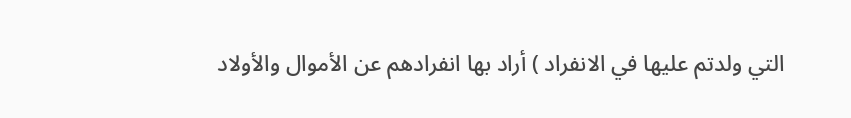التي ولدتم عليها في الانفراد ) أراد بها انفرادهم عن الأموال والأولاد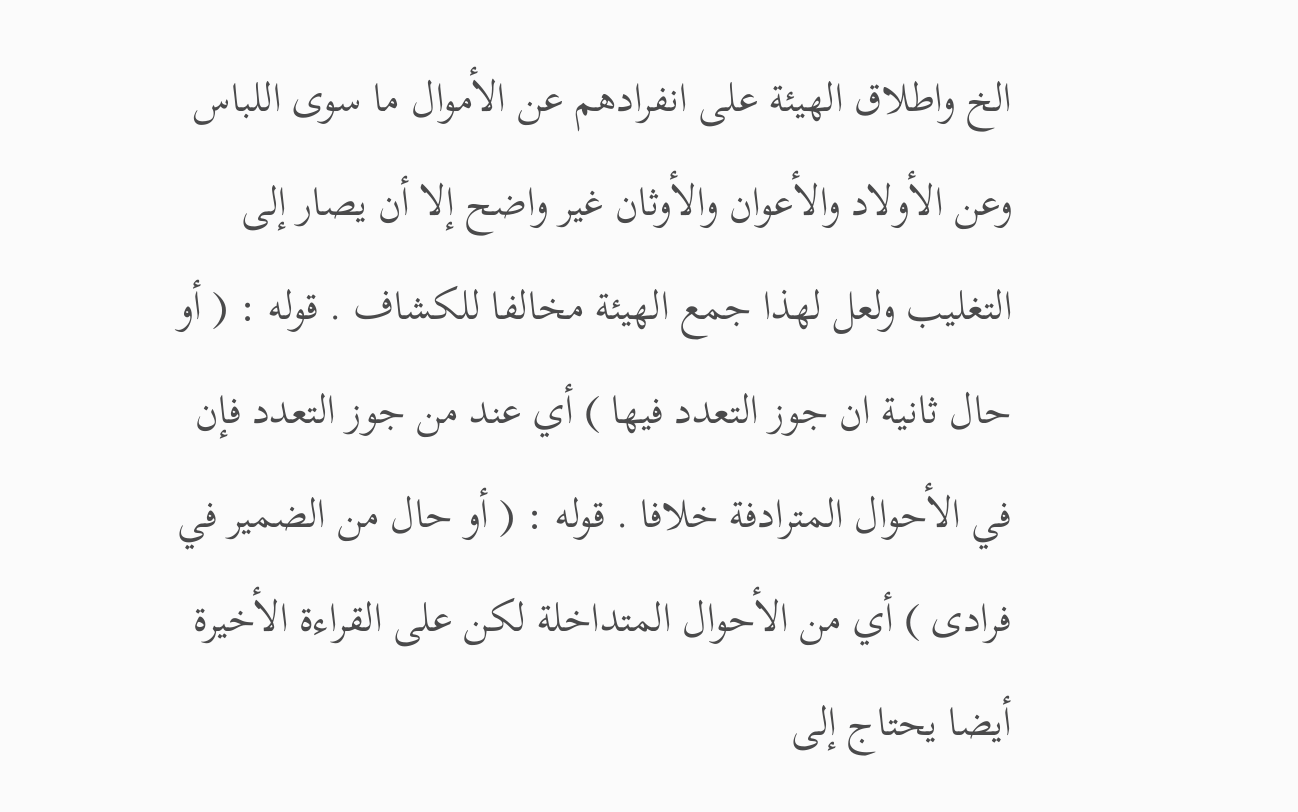الخ واطلاق الهيئة على انفرادهم عن الأموال ما سوى اللباس وعن الأولاد والأعوان والأوثان غير واضح إلا أن يصار إلى التغليب ولعل لهذا جمع الهيئة مخالفا للكشاف . قوله : ( أو حال ثانية ان جوز التعدد فيها ) أي عند من جوز التعدد فإن في الأحوال المترادفة خلافا . قوله : ( أو حال من الضمير في فرادى ) أي من الأحوال المتداخلة لكن على القراءة الأخيرة أيضا يحتاج إلى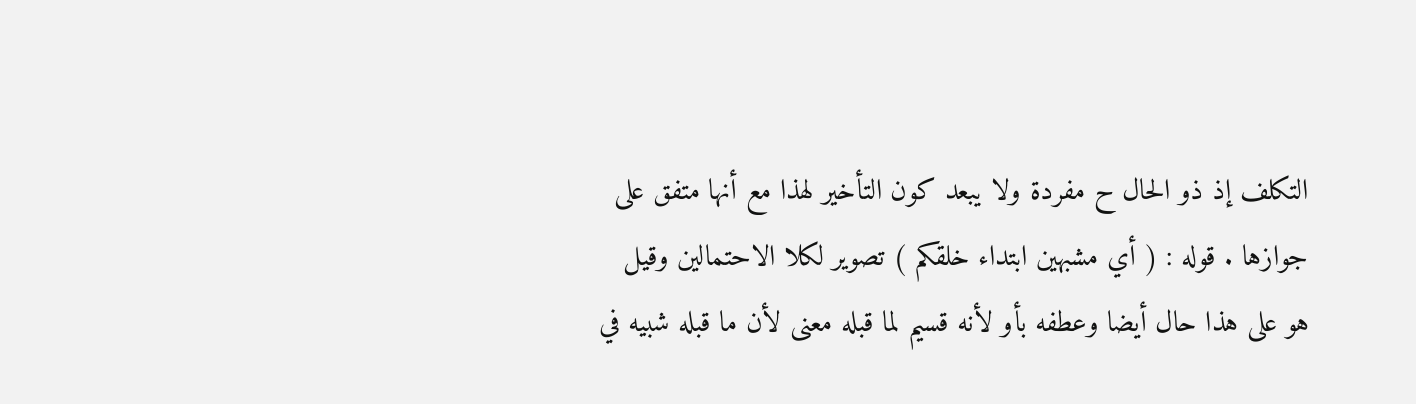التكلف إذ ذو الحال ح مفردة ولا يبعد كون التأخير لهذا مع أنها متفق على جوازها . قوله : ( أي مشبهين ابتداء خلقكم ) تصوير لكلا الاحتمالين وقيل هو على هذا حال أيضا وعطفه بأو لأنه قسيم لما قبله معنى لأن ما قبله شبيه في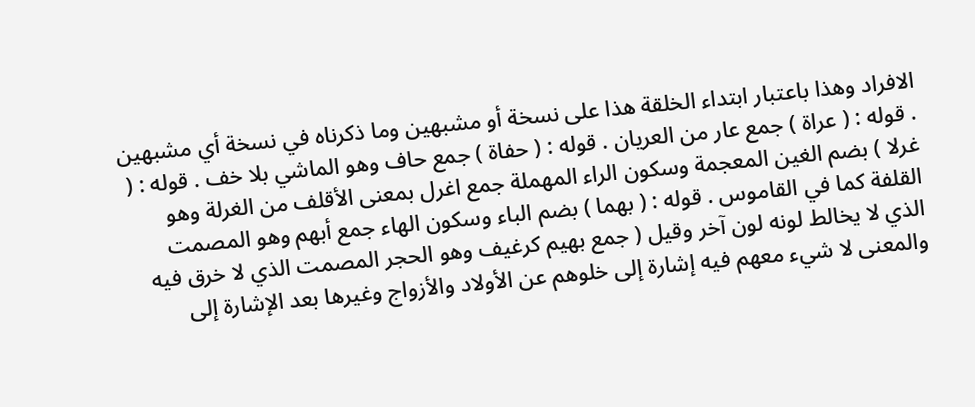الافراد وهذا باعتبار ابتداء الخلقة هذا على نسخة أو مشبهين وما ذكرناه في نسخة أي مشبهين . قوله : ( عراة ) جمع عار من العريان . قوله : ( حفاة ) جمع حاف وهو الماشي بلا خف . قوله : ( غرلا ) بضم الغين المعجمة وسكون الراء المهملة جمع اغرل بمعنى الأقلف من الغرلة وهو القلفة كما في القاموس . قوله : ( بهما ) بضم الباء وسكون الهاء جمع أبهم وهو المصمت الذي لا يخالط لونه لون آخر وقيل ( جمع بهيم كرغيف وهو الحجر المصمت الذي لا خرق فيه والمعنى لا شيء معهم فيه إشارة إلى خلوهم عن الأولاد والأزواج وغيرها بعد الإشارة إلى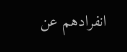انفرادهم عن